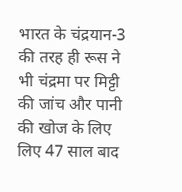भारत के चंद्रयान-3 की तरह ही रूस ने भी चंद्रमा पर मिट्टी की जांच और पानी की खोज के लिए लिए 47 साल बाद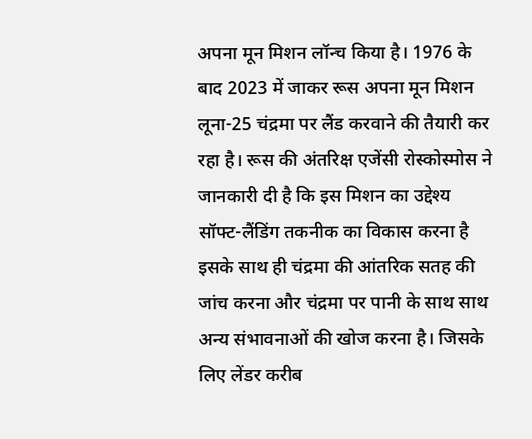अपना मून मिशन लॉन्च किया है। 1976 के बाद 2023 में जाकर रूस अपना मून मिशन लूना-25 चंद्रमा पर लैंड करवाने की तैयारी कर रहा है। रूस की अंतरिक्ष एजेंसी रोस्कोस्मोस ने जानकारी दी है कि इस मिशन का उद्देश्य सॉफ्ट-लैंडिंग तकनीक का विकास करना है इसके साथ ही चंद्रमा की आंतरिक सतह की जांच करना और चंद्रमा पर पानी के साथ साथ अन्य संभावनाओं की खोज करना है। जिसके लिए लेंडर करीब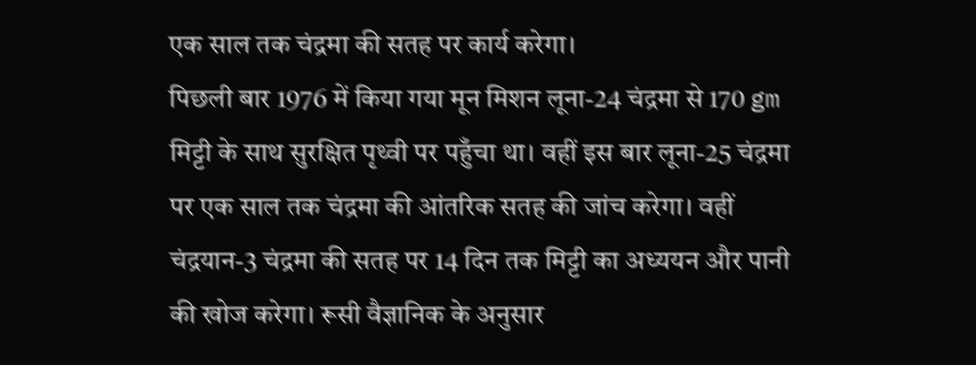एक साल तक चंद्रमा की सतह पर कार्य करेगा।
पिछली बार 1976 में किया गया मून मिशन लूना-24 चंद्रमा से 170 gm मिट्टी के साथ सुरक्षित पृथ्वी पर पहुँचा था। वहीं इस बार लूना-25 चंद्रमा पर एक साल तक चंद्रमा की आंतरिक सतह की जांच करेगा। वहीं चंद्रयान-3 चंद्रमा की सतह पर 14 दिन तक मिट्टी का अध्ययन और पानी की खोज करेगा। रूसी वैज्ञानिक के अनुसार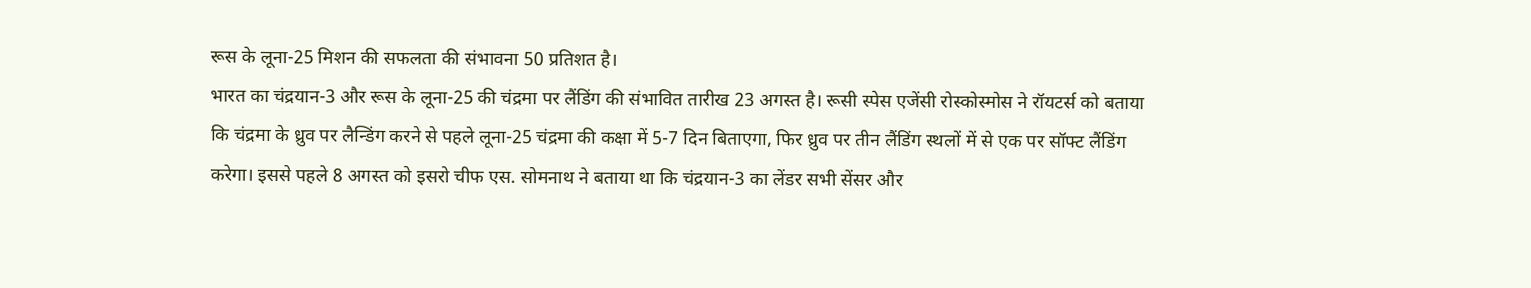रूस के लूना-25 मिशन की सफलता की संभावना 50 प्रतिशत है।
भारत का चंद्रयान-3 और रूस के लूना-25 की चंद्रमा पर लैंडिंग की संभावित तारीख 23 अगस्त है। रूसी स्पेस एजेंसी रोस्कोस्मोस ने रॉयटर्स को बताया कि चंद्रमा के ध्रुव पर लैन्डिंग करने से पहले लूना-25 चंद्रमा की कक्षा में 5-7 दिन बिताएगा, फिर ध्रुव पर तीन लैंडिंग स्थलों में से एक पर सॉफ्ट लैंडिंग करेगा। इससे पहले 8 अगस्त को इसरो चीफ एस. सोमनाथ ने बताया था कि चंद्रयान-3 का लेंडर सभी सेंसर और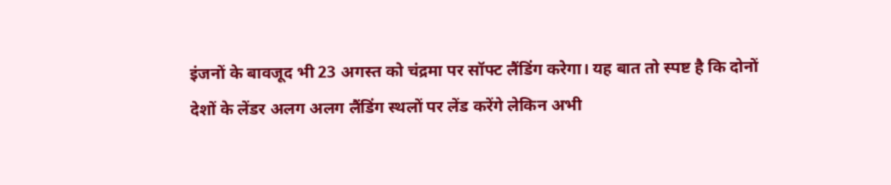इंजनों के बावजूद भी 23 अगस्त को चंद्रमा पर सॉफ्ट लैंडिंग करेगा। यह बात तो स्पष्ट है कि दोनों देशों के लेंडर अलग अलग लैंडिंग स्थलों पर लेंड करेंगे लेकिन अभी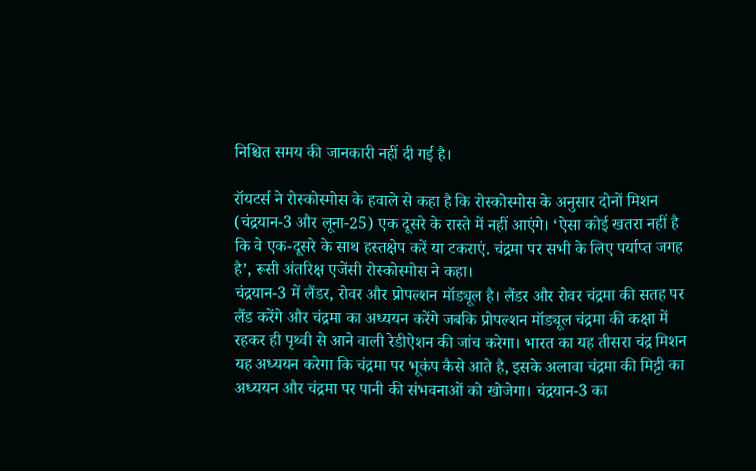निश्चित समय की जानकारी नहीं दी गई है।

रॉयटर्स ने रोस्कोस्मोस के हवाले से कहा है कि रोस्कोस्मोस के अनुसार दोनों मिशन (चंद्रयान-3 और लूना-25) एक दूसरे के रास्ते में नहीं आएंगे। ‘ऐसा कोई खतरा नहीं है कि वे एक-दूसरे के साथ हस्तक्षेप करें या टकराएं. चंद्रमा पर सभी के लिए पर्याप्त जगह है’, रूसी अंतरिक्ष एजेंसी रोस्कोस्मोस ने कहा।
चंद्रयान-3 में लैंडर, रोवर और प्रोपल्शन मॉड्यूल है। लैंडर और रोवर चंद्रमा की सतह पर लैंड करेंगे और चंद्रमा का अध्ययन करेंगे जबकि प्रोपल्शन मॉड्यूल चंद्रमा की कक्षा में रहकर ही पृथ्वी से आने वाली रेडीऐशन की जांच करेगा। भारत का यह तीसरा चंद्र मिशन यह अध्ययन करेगा कि चंद्रमा पर भूकंप कैसे आते है, इसके अलावा चंद्रमा की मिट्टी का अध्ययन और चंद्रमा पर पानी की संभवनाओं को खोजेगा। चंद्रयान-3 का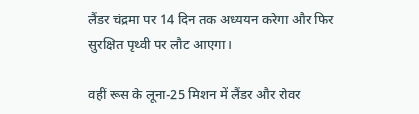लैंडर चंद्रमा पर 14 दिन तक अध्ययन करेगा और फिर सुरक्षित पृथ्वी पर लौट आएगा।

वहीं रूस के लूना-25 मिशन में लैंडर और रोवर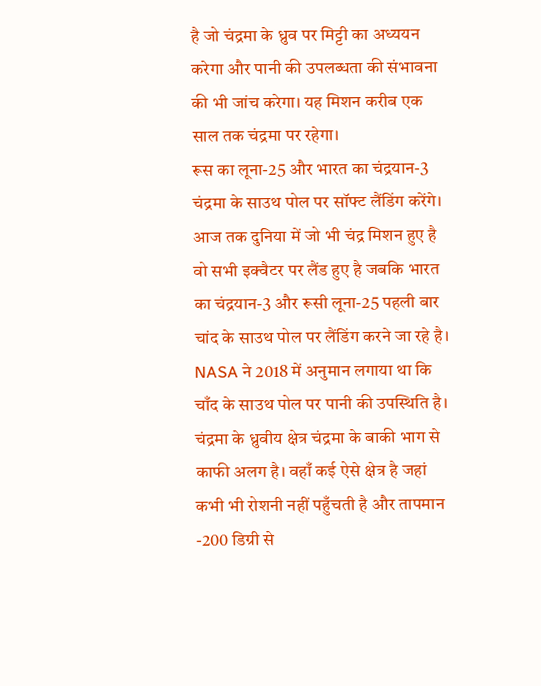है जो चंद्रमा के ध्रुव पर मिट्टी का अध्ययन करेगा और पानी की उपलब्धता की संभावना की भी जांच करेगा। यह मिशन करीब एक साल तक चंद्रमा पर रहेगा।
रूस का लूना-25 और भारत का चंद्रयान-3 चंद्रमा के साउथ पोल पर सॉफ्ट लैंडिंग करेंगे। आज तक दुनिया में जो भी चंद्र मिशन हुए है वो सभी इक्वैटर पर लैंड हुए है जबकि भारत का चंद्रयान-3 और रूसी लूना-25 पहली बार चांद के साउथ पोल पर लैंडिंग करने जा रहे है। NASA ने 2018 में अनुमान लगाया था कि चाँद के साउथ पोल पर पानी की उपस्थिति है।
चंद्रमा के ध्रुवीय क्षेत्र चंद्रमा के बाकी भाग से काफी अलग है। वहाँ कई ऐसे क्षेत्र है जहां कभी भी रोशनी नहीं पहुँचती है और तापमान -200 डिग्री से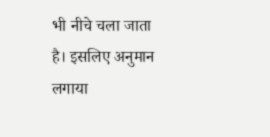भी नीचे चला जाता है। इसलिए अनुमान लगाया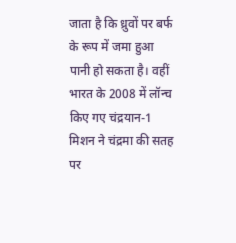जाता है कि ध्रुवों पर बर्फ के रूप में जमा हुआ पानी हो सकता है। वहीं भारत के 2008 में लॉन्च किए गए चंद्रयान-1 मिशन ने चंद्रमा की सतह पर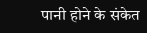पानी होने के संकेत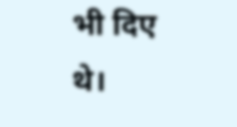भी दिए थे।